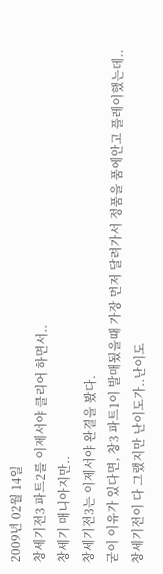2009년 02월 14일
창세기전3 파트2를 이제서야 클리어 하면서..
창세기 매니아지만..
창세기전3는 이제서야 완결을 봤다.
굳이 이유가 있다면, 창3 파트1이 발매됬을때 가장 먼저 달려가서 정품을 품에안고 플레이했는데..
창세기전이 다 그랬지만 난이도가..난이도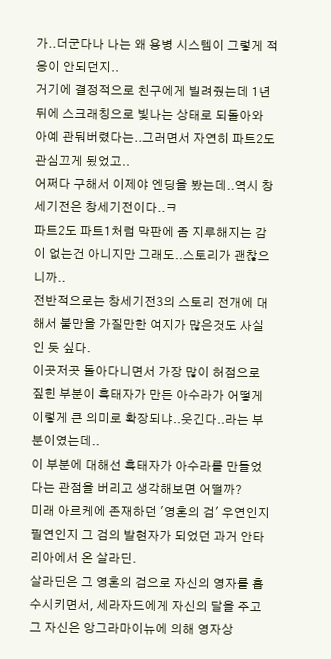가..더군다나 나는 왜 용병 시스템이 그렇게 적응이 안되던지..
거기에 결정적으로 친구에게 빌려줬는데 1년뒤에 스크래칭으로 빛나는 상태로 되돌아와 아예 관둬버렸다는..그러면서 자연히 파트2도 관심끄게 됬었고..
어쩌다 구해서 이제야 엔딩을 봤는데..역시 창세기전은 창세기전이다..ㅋ
파트2도 파트1처럼 막판에 좀 지루해지는 감이 없는건 아니지만 그래도..스토리가 괜찮으니까..
전반적으로는 창세기전3의 스토리 전개에 대해서 불만을 가질만한 여지가 많은것도 사실인 듯 싶다.
이곳저곳 돌아다니면서 가장 많이 허점으로 짚힌 부분이 흑태자가 만든 아수라가 어떻게 이렇게 큰 의미로 확장되냐..웃긴다..라는 부분이였는데..
이 부분에 대해선 흑태자가 아수라를 만들었다는 관점을 버리고 생각해보면 어떨까?
미래 아르케에 존재하던 '영혼의 검' 우연인지 필연인지 그 검의 발현자가 되었던 과거 안타리아에서 온 살라딘.
살라딘은 그 영혼의 검으로 자신의 영자를 흡수시키면서, 세라자드에게 자신의 달을 주고 그 자신은 앙그라마이뉴에 의해 영자상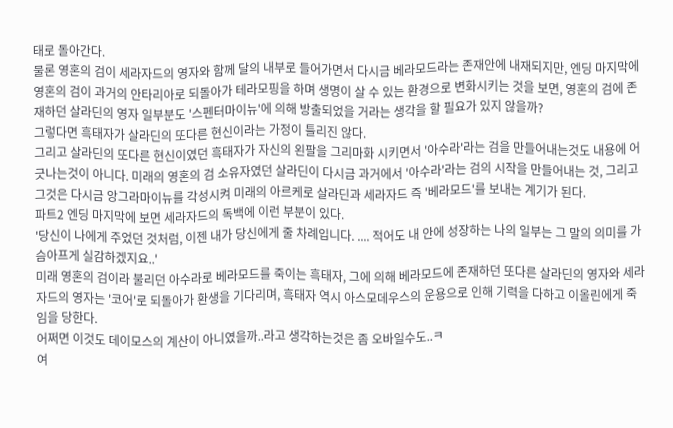태로 돌아간다.
물론 영혼의 검이 세라자드의 영자와 함께 달의 내부로 들어가면서 다시금 베라모드라는 존재안에 내재되지만, 엔딩 마지막에 영혼의 검이 과거의 안타리아로 되돌아가 테라모핑을 하며 생명이 살 수 있는 환경으로 변화시키는 것을 보면, 영혼의 검에 존재하던 살라딘의 영자 일부분도 '스펜터마이뉴'에 의해 방출되었을 거라는 생각을 할 필요가 있지 않을까?
그렇다면 흑태자가 살라딘의 또다른 현신이라는 가정이 틀리진 않다.
그리고 살라딘의 또다른 현신이였던 흑태자가 자신의 왼팔을 그리마화 시키면서 '아수라'라는 검을 만들어내는것도 내용에 어긋나는것이 아니다. 미래의 영혼의 검 소유자였던 살라딘이 다시금 과거에서 '아수라'라는 검의 시작을 만들어내는 것, 그리고 그것은 다시금 앙그라마이뉴를 각성시켜 미래의 아르케로 살라딘과 세라자드 즉 '베라모드'를 보내는 계기가 된다.
파트2 엔딩 마지막에 보면 세라자드의 독백에 이런 부분이 있다.
'당신이 나에게 주었던 것처럼, 이젠 내가 당신에게 줄 차례입니다. .... 적어도 내 안에 성장하는 나의 일부는 그 말의 의미를 가슴아프게 실감하겠지요..'
미래 영혼의 검이라 불리던 아수라로 베라모드를 죽이는 흑태자, 그에 의해 베라모드에 존재하던 또다른 살라딘의 영자와 세라자드의 영자는 '코어'로 되돌아가 환생을 기다리며, 흑태자 역시 아스모데우스의 운용으로 인해 기력을 다하고 이올린에게 죽임을 당한다.
어쩌면 이것도 데이모스의 계산이 아니였을까..라고 생각하는것은 좀 오바일수도..ㅋ
여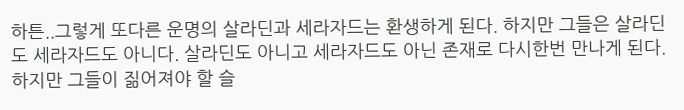하튼..그렇게 또다른 운명의 살라딘과 세라자드는 환생하게 된다. 하지만 그들은 살라딘도 세라자드도 아니다. 살라딘도 아니고 세라자드도 아닌 존재로 다시한번 만나게 된다. 하지만 그들이 짊어져야 할 슬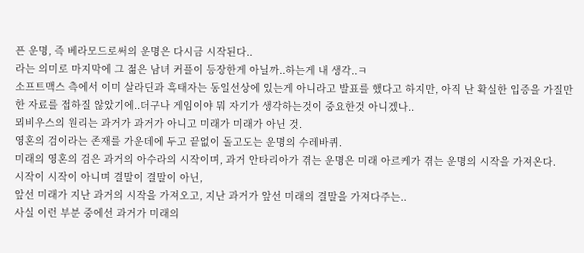픈 운명, 즉 베라모드로써의 운명은 다시금 시작된다..
라는 의미로 마지막에 그 젊은 남녀 커플이 등장한게 아닐까..하는게 내 생각..ㅋ
소프트맥스 측에서 이미 살라딘과 흑태자는 동일선상에 있는게 아니라고 발표를 했다고 하지만, 아직 난 확실한 입증을 가질만한 자료를 접하질 않았기에..더구나 게임이야 뭐 자기가 생각하는것이 중요한것 아니겠나..
뫼비우스의 원리는 과거가 과거가 아니고 미래가 미래가 아닌 것.
영혼의 검이라는 존재를 가운데에 두고 끝없이 돌고도는 운명의 수레바퀴.
미래의 영혼의 검은 과거의 아수라의 시작이며, 과거 안타리아가 겪는 운명은 미래 아르케가 겪는 운명의 시작을 가져온다.
시작이 시작이 아니며 결말이 결말이 아닌,
앞선 미래가 지난 과거의 시작을 가져오고, 지난 과거가 앞선 미래의 결말을 가져다주는..
사실 이런 부분 중에선 과거가 미래의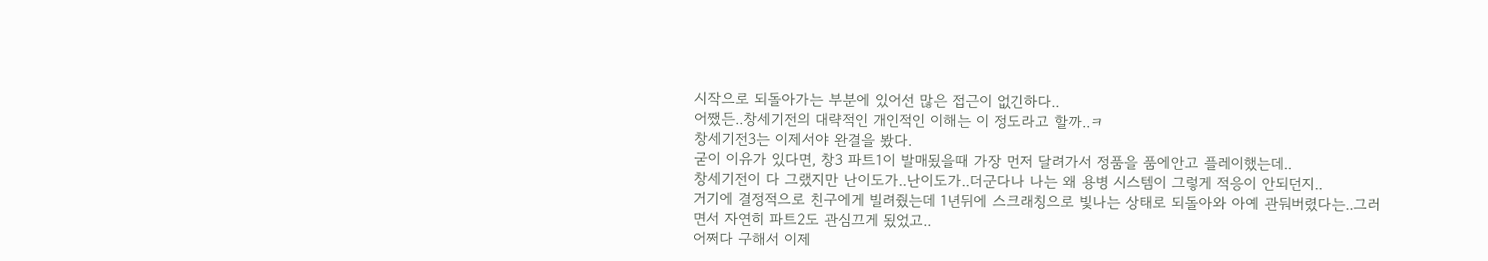시작으로 되돌아가는 부분에 있어선 많은 접근이 없긴하다..
어쨌든..창세기전의 대략적인 개인적인 이해는 이 정도라고 할까..ㅋ
창세기전3는 이제서야 완결을 봤다.
굳이 이유가 있다면, 창3 파트1이 발매됬을때 가장 먼저 달려가서 정품을 품에안고 플레이했는데..
창세기전이 다 그랬지만 난이도가..난이도가..더군다나 나는 왜 용병 시스템이 그렇게 적응이 안되던지..
거기에 결정적으로 친구에게 빌려줬는데 1년뒤에 스크래칭으로 빛나는 상태로 되돌아와 아예 관둬버렸다는..그러면서 자연히 파트2도 관심끄게 됬었고..
어쩌다 구해서 이제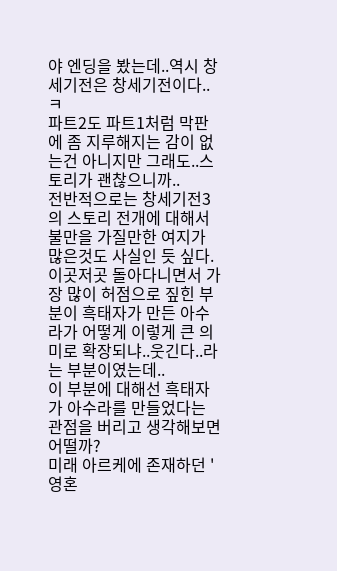야 엔딩을 봤는데..역시 창세기전은 창세기전이다..ㅋ
파트2도 파트1처럼 막판에 좀 지루해지는 감이 없는건 아니지만 그래도..스토리가 괜찮으니까..
전반적으로는 창세기전3의 스토리 전개에 대해서 불만을 가질만한 여지가 많은것도 사실인 듯 싶다.
이곳저곳 돌아다니면서 가장 많이 허점으로 짚힌 부분이 흑태자가 만든 아수라가 어떻게 이렇게 큰 의미로 확장되냐..웃긴다..라는 부분이였는데..
이 부분에 대해선 흑태자가 아수라를 만들었다는 관점을 버리고 생각해보면 어떨까?
미래 아르케에 존재하던 '영혼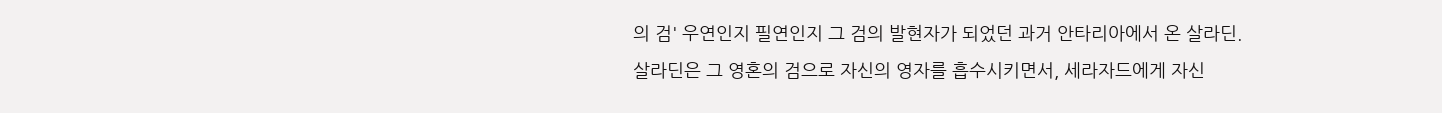의 검' 우연인지 필연인지 그 검의 발현자가 되었던 과거 안타리아에서 온 살라딘.
살라딘은 그 영혼의 검으로 자신의 영자를 흡수시키면서, 세라자드에게 자신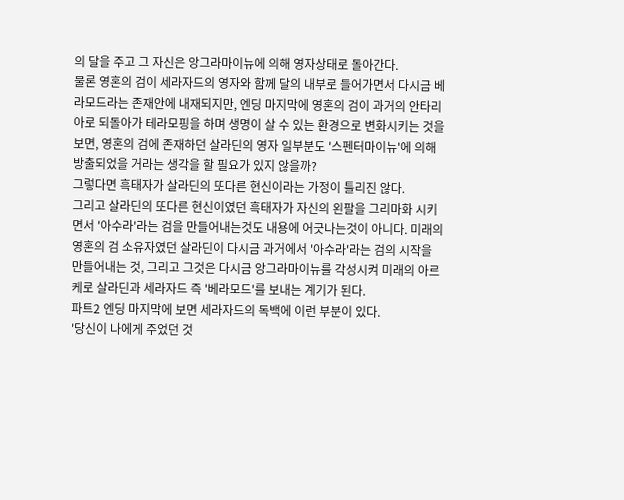의 달을 주고 그 자신은 앙그라마이뉴에 의해 영자상태로 돌아간다.
물론 영혼의 검이 세라자드의 영자와 함께 달의 내부로 들어가면서 다시금 베라모드라는 존재안에 내재되지만, 엔딩 마지막에 영혼의 검이 과거의 안타리아로 되돌아가 테라모핑을 하며 생명이 살 수 있는 환경으로 변화시키는 것을 보면, 영혼의 검에 존재하던 살라딘의 영자 일부분도 '스펜터마이뉴'에 의해 방출되었을 거라는 생각을 할 필요가 있지 않을까?
그렇다면 흑태자가 살라딘의 또다른 현신이라는 가정이 틀리진 않다.
그리고 살라딘의 또다른 현신이였던 흑태자가 자신의 왼팔을 그리마화 시키면서 '아수라'라는 검을 만들어내는것도 내용에 어긋나는것이 아니다. 미래의 영혼의 검 소유자였던 살라딘이 다시금 과거에서 '아수라'라는 검의 시작을 만들어내는 것, 그리고 그것은 다시금 앙그라마이뉴를 각성시켜 미래의 아르케로 살라딘과 세라자드 즉 '베라모드'를 보내는 계기가 된다.
파트2 엔딩 마지막에 보면 세라자드의 독백에 이런 부분이 있다.
'당신이 나에게 주었던 것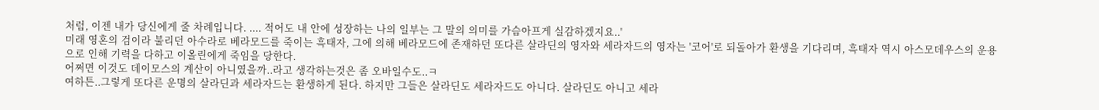처럼, 이젠 내가 당신에게 줄 차례입니다. .... 적어도 내 안에 성장하는 나의 일부는 그 말의 의미를 가슴아프게 실감하겠지요..'
미래 영혼의 검이라 불리던 아수라로 베라모드를 죽이는 흑태자, 그에 의해 베라모드에 존재하던 또다른 살라딘의 영자와 세라자드의 영자는 '코어'로 되돌아가 환생을 기다리며, 흑태자 역시 아스모데우스의 운용으로 인해 기력을 다하고 이올린에게 죽임을 당한다.
어쩌면 이것도 데이모스의 계산이 아니였을까..라고 생각하는것은 좀 오바일수도..ㅋ
여하튼..그렇게 또다른 운명의 살라딘과 세라자드는 환생하게 된다. 하지만 그들은 살라딘도 세라자드도 아니다. 살라딘도 아니고 세라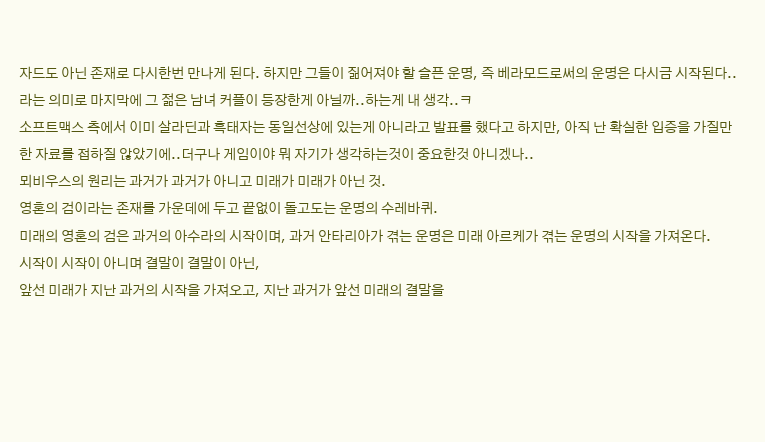자드도 아닌 존재로 다시한번 만나게 된다. 하지만 그들이 짊어져야 할 슬픈 운명, 즉 베라모드로써의 운명은 다시금 시작된다..
라는 의미로 마지막에 그 젊은 남녀 커플이 등장한게 아닐까..하는게 내 생각..ㅋ
소프트맥스 측에서 이미 살라딘과 흑태자는 동일선상에 있는게 아니라고 발표를 했다고 하지만, 아직 난 확실한 입증을 가질만한 자료를 접하질 않았기에..더구나 게임이야 뭐 자기가 생각하는것이 중요한것 아니겠나..
뫼비우스의 원리는 과거가 과거가 아니고 미래가 미래가 아닌 것.
영혼의 검이라는 존재를 가운데에 두고 끝없이 돌고도는 운명의 수레바퀴.
미래의 영혼의 검은 과거의 아수라의 시작이며, 과거 안타리아가 겪는 운명은 미래 아르케가 겪는 운명의 시작을 가져온다.
시작이 시작이 아니며 결말이 결말이 아닌,
앞선 미래가 지난 과거의 시작을 가져오고, 지난 과거가 앞선 미래의 결말을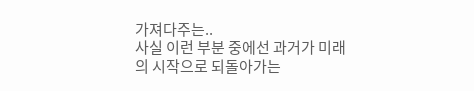가져다주는..
사실 이런 부분 중에선 과거가 미래의 시작으로 되돌아가는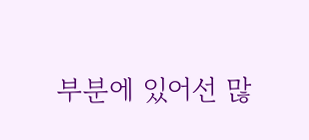부분에 있어선 많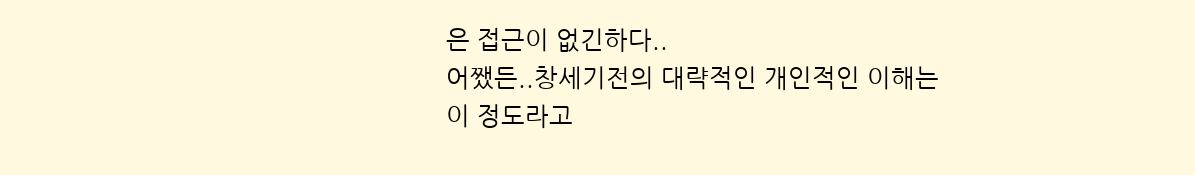은 접근이 없긴하다..
어쨌든..창세기전의 대략적인 개인적인 이해는 이 정도라고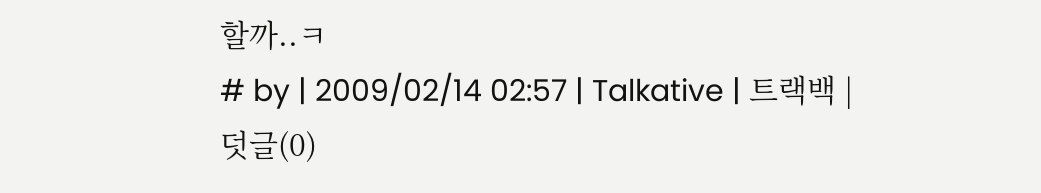할까..ㅋ
# by | 2009/02/14 02:57 | Talkative | 트랙백 | 덧글(0)